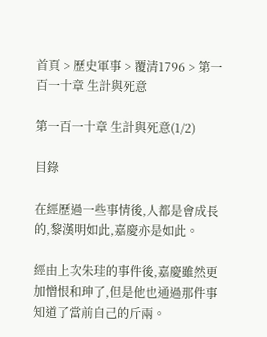首頁 > 歷史軍事 > 覆清1796 > 第一百一十章 生計與死意

第一百一十章 生計與死意(1/2)

目錄

在經歷過一些事情後,人都是會成長的,黎漢明如此,嘉慶亦是如此。

經由上次朱珪的事件後,嘉慶雖然更加憎恨和珅了,但是他也通過那件事知道了當前自己的斤兩。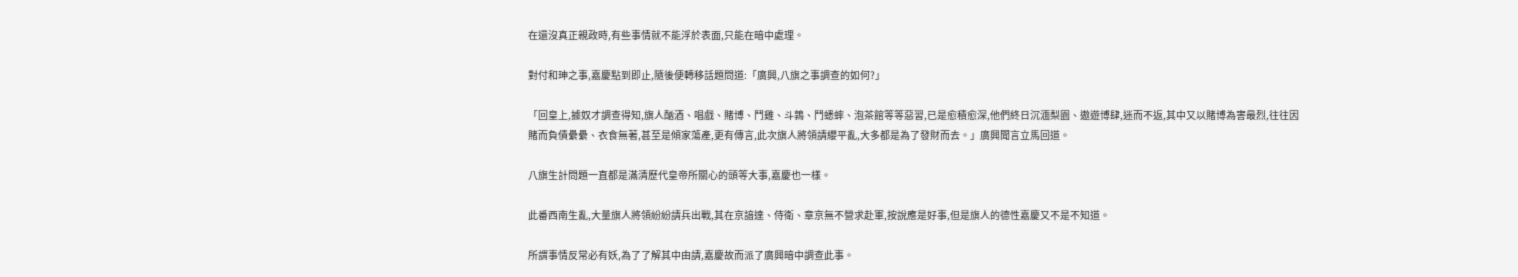在還沒真正親政時,有些事情就不能浮於表面,只能在暗中處理。

對付和珅之事,嘉慶點到即止,隨後便轉移話題問道:「廣興,八旗之事調查的如何?」

「回皇上,據奴才調查得知,旗人酗酒、唱戲、賭博、鬥雞、斗鶉、鬥蟋蟀、泡茶館等等惡習,已是愈積愈深,他們終日沉湎梨園、遨遊博肆,迷而不返,其中又以賭博為害最烈,往往因賭而負債纍纍、衣食無著,甚至是傾家蕩產,更有傳言,此次旗人將領請纓平亂,大多都是為了發財而去。」廣興聞言立馬回道。

八旗生計問題一直都是滿清歷代皇帝所關心的頭等大事,嘉慶也一樣。

此番西南生亂,大量旗人將領紛紛請兵出戰,其在京諳達、侍衛、章京無不營求赴軍,按說應是好事,但是旗人的德性嘉慶又不是不知道。

所謂事情反常必有妖,為了了解其中由請,嘉慶故而派了廣興暗中調查此事。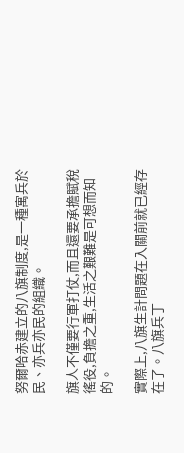努爾哈赤建立的八旗制度,是一種寓兵於民、亦兵亦民的組織。

旗人不僅要行軍打仗,而且還要承擔賦稅徭役,負擔之重,生活之艱難是可想而知的。

實際上,八旗生計問題在入關前就已經存在了。八旗兵丁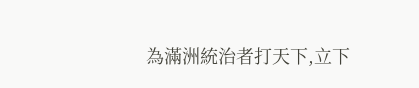為滿洲統治者打天下,立下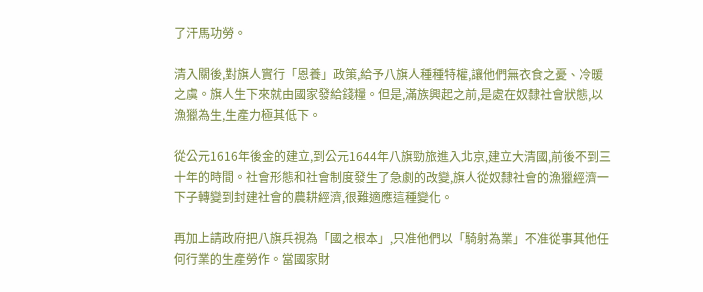了汗馬功勞。

清入關後,對旗人實行「恩養」政策,給予八旗人種種特權,讓他們無衣食之憂、冷暖之虞。旗人生下來就由國家發給錢糧。但是,滿族興起之前,是處在奴隸社會狀態,以漁獵為生,生產力極其低下。

從公元1616年後金的建立,到公元1644年八旗勁旅進入北京,建立大清國,前後不到三十年的時間。社會形態和社會制度發生了急劇的改變,旗人從奴隸社會的漁獵經濟一下子轉變到封建社會的農耕經濟,很難適應這種變化。

再加上請政府把八旗兵視為「國之根本」,只准他們以「騎射為業」不准從事其他任何行業的生產勞作。當國家財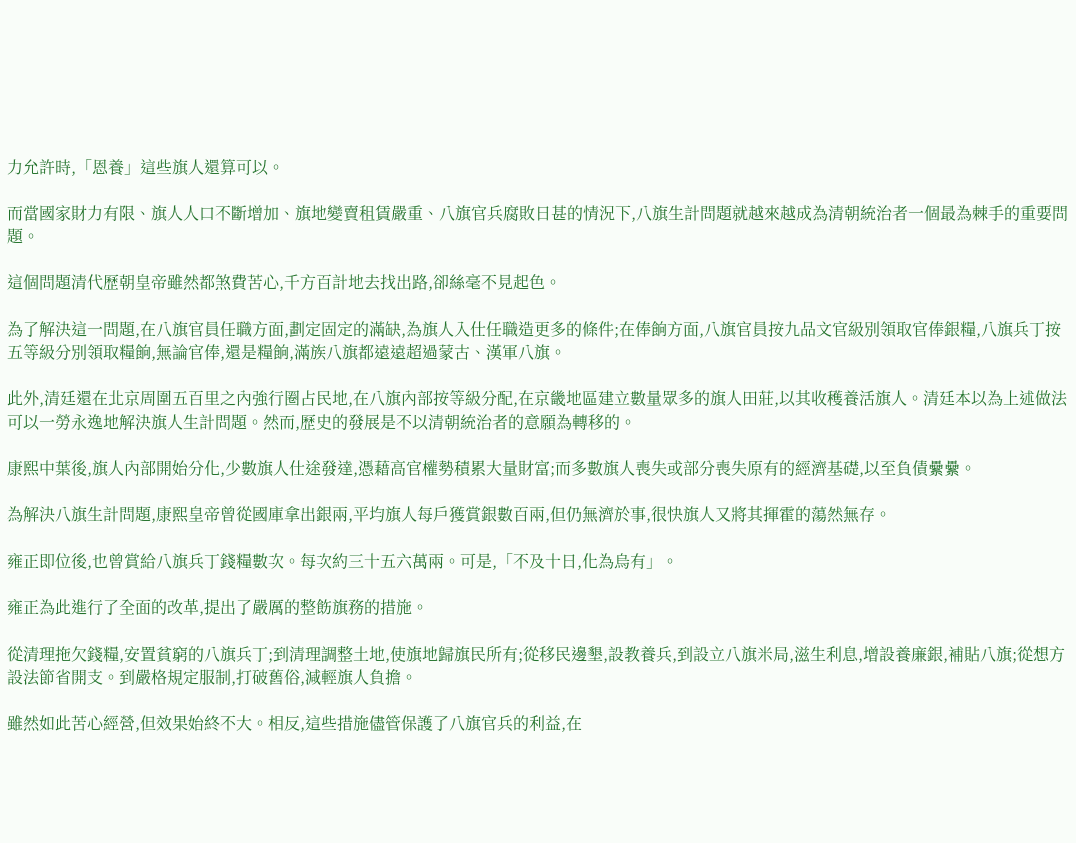力允許時,「恩養」這些旗人還算可以。

而當國家財力有限、旗人人口不斷增加、旗地變賣租賃嚴重、八旗官兵腐敗日甚的情況下,八旗生計問題就越來越成為清朝統治者一個最為棘手的重要問題。

這個問題清代歷朝皇帝雖然都煞費苦心,千方百計地去找出路,卻絲毫不見起色。

為了解決這一問題,在八旗官員任職方面,劃定固定的滿缺,為旗人入仕任職造更多的條件;在俸餉方面,八旗官員按九品文官級別領取官俸銀糧,八旗兵丁按五等級分別領取糧餉,無論官俸,還是糧餉,滿族八旗都遠遠超過蒙古、漢軍八旗。

此外,清廷還在北京周圍五百里之內強行圈占民地,在八旗內部按等級分配,在京畿地區建立數量眾多的旗人田莊,以其收穫養活旗人。清廷本以為上述做法可以一勞永逸地解決旗人生計問題。然而,歷史的發展是不以清朝統治者的意願為轉移的。

康熙中葉後,旗人內部開始分化,少數旗人仕途發達,憑藉高官權勢積累大量財富;而多數旗人喪失或部分喪失原有的經濟基礎,以至負債纍纍。

為解決八旗生計問題,康熙皇帝曾從國庫拿出銀兩,平均旗人每戶獲賞銀數百兩,但仍無濟於事,很快旗人又將其揮霍的蕩然無存。

雍正即位後,也曾賞給八旗兵丁錢糧數次。每次約三十五六萬兩。可是,「不及十日,化為烏有」。

雍正為此進行了全面的改革,提出了嚴厲的整飭旗務的措施。

從清理拖欠錢糧,安置貧窮的八旗兵丁;到清理調整土地,使旗地歸旗民所有;從移民邊墾,設教養兵,到設立八旗米局,滋生利息,增設養廉銀,補貼八旗;從想方設法節省開支。到嚴格規定服制,打破舊俗,減輕旗人負擔。

雖然如此苦心經營,但效果始終不大。相反,這些措施儘管保護了八旗官兵的利益,在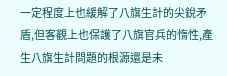一定程度上也緩解了八旗生計的尖銳矛盾,但客觀上也保護了八旗官兵的惰性,產生八旗生計問題的根源還是未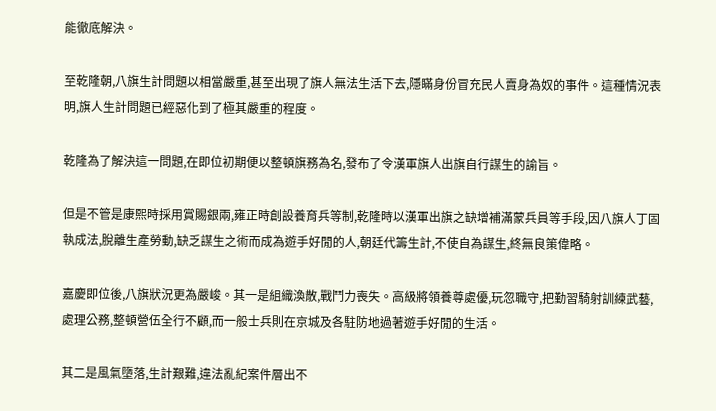能徹底解決。

至乾隆朝,八旗生計問題以相當嚴重,甚至出現了旗人無法生活下去,隱瞞身份冒充民人賣身為奴的事件。這種情況表明,旗人生計問題已經惡化到了極其嚴重的程度。

乾隆為了解決這一問題,在即位初期便以整頓旗務為名,發布了令漢軍旗人出旗自行謀生的諭旨。

但是不管是康熙時採用賞賜銀兩,雍正時創設養育兵等制,乾隆時以漢軍出旗之缺增補滿蒙兵員等手段,因八旗人丁固執成法,脫離生產勞動,缺乏謀生之術而成為遊手好閒的人,朝廷代籌生計,不使自為謀生,終無良策偉略。

嘉慶即位後,八旗狀況更為嚴峻。其一是組織渙散,戰鬥力喪失。高級將領養尊處優,玩忽職守,把勤習騎射訓練武藝,處理公務,整頓營伍全行不顧,而一般士兵則在京城及各駐防地過著遊手好閒的生活。

其二是風氣墮落,生計艱難,違法亂紀案件層出不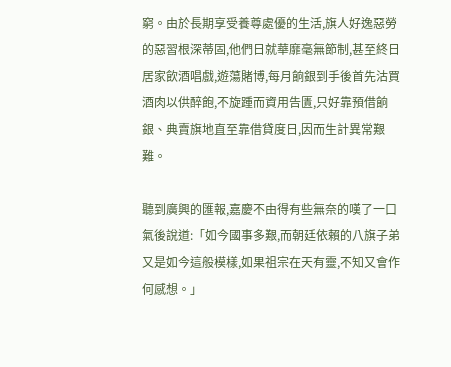窮。由於長期享受養尊處優的生活,旗人好逸惡勞的惡習根深蒂固,他們日就華靡毫無節制,甚至終日居家飲酒唱戲,遊蕩賭博,每月餉銀到手後首先沽買酒肉以供醉飽,不旋踵而資用告匱,只好靠預借餉銀、典賣旗地直至靠借貸度日,因而生計異常艱難。

聽到廣興的匯報,嘉慶不由得有些無奈的嘆了一口氣後說道:「如今國事多艱,而朝廷依賴的八旗子弟又是如今這般模樣,如果祖宗在天有靈,不知又會作何感想。」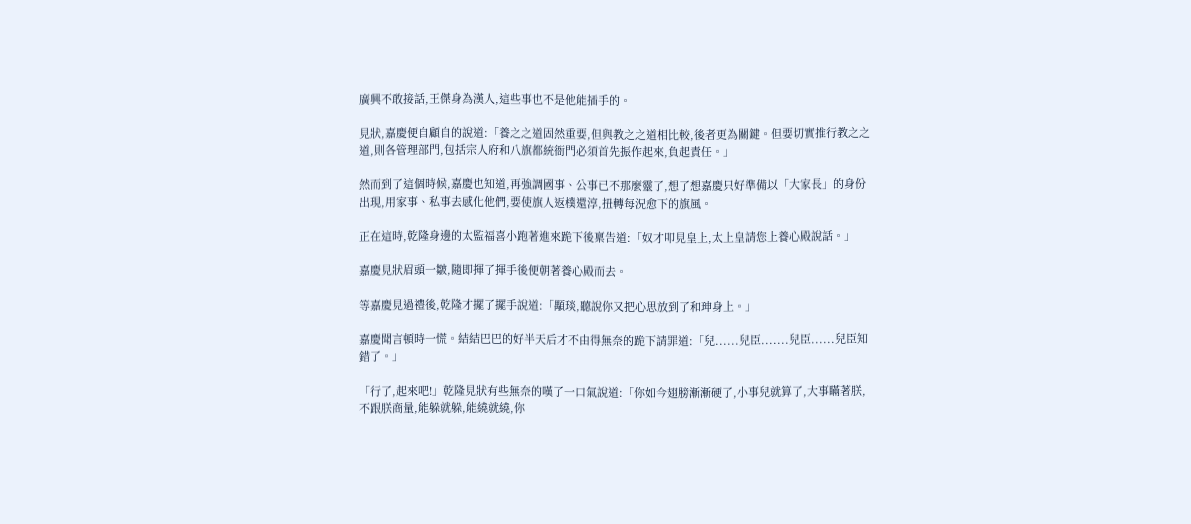廣興不敢接話,王傑身為漢人,這些事也不是他能插手的。

見狀,嘉慶便自顧自的說道:「養之之道固然重要,但與教之之道相比較,後者更為關鍵。但要切實推行教之之道,則各管理部門,包括宗人府和八旗都統衙門必須首先振作起來,負起責任。」

然而到了這個時候,嘉慶也知道,再強調國事、公事已不那麼靈了,想了想嘉慶只好準備以「大家長」的身份出現,用家事、私事去感化他們,要使旗人返樸還淳,扭轉每況愈下的旗風。

正在這時,乾隆身邊的太監福喜小跑著進來跪下後稟告道:「奴才叩見皇上,太上皇請您上養心殿說話。」

嘉慶見狀眉頭一皺,隨即揮了揮手後便朝著養心殿而去。

等嘉慶見過禮後,乾隆才擺了擺手說道:「顒琰,聽說你又把心思放到了和珅身上。」

嘉慶聞言頓時一慌。結結巴巴的好半天后才不由得無奈的跪下請罪道:「兒......兒臣.......兒臣......兒臣知錯了。」

「行了,起來吧!」乾隆見狀有些無奈的嘆了一口氣說道:「你如今翅膀漸漸硬了,小事兒就算了,大事瞞著朕,不跟朕商量,能躲就躲,能繞就繞,你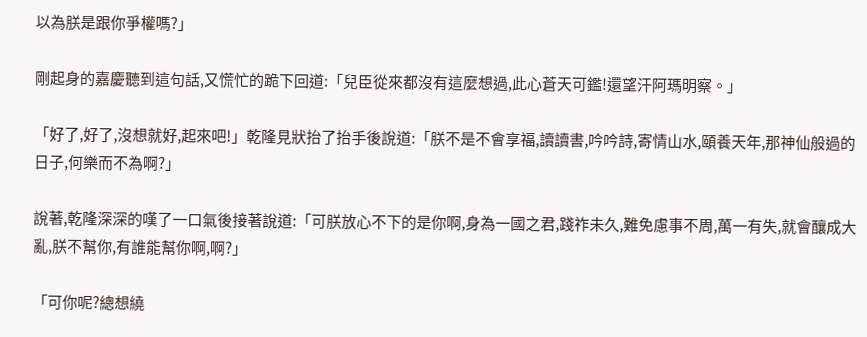以為朕是跟你爭權嗎?」

剛起身的嘉慶聽到這句話,又慌忙的跪下回道:「兒臣從來都沒有這麼想過,此心蒼天可鑑!還望汗阿瑪明察。」

「好了,好了,沒想就好,起來吧!」乾隆見狀抬了抬手後說道:「朕不是不會享福,讀讀書,吟吟詩,寄情山水,頤養天年,那神仙般過的日子,何樂而不為啊?」

說著,乾隆深深的嘆了一口氣後接著說道:「可朕放心不下的是你啊,身為一國之君,踐祚未久,難免慮事不周,萬一有失,就會釀成大亂,朕不幫你,有誰能幫你啊,啊?」

「可你呢?總想繞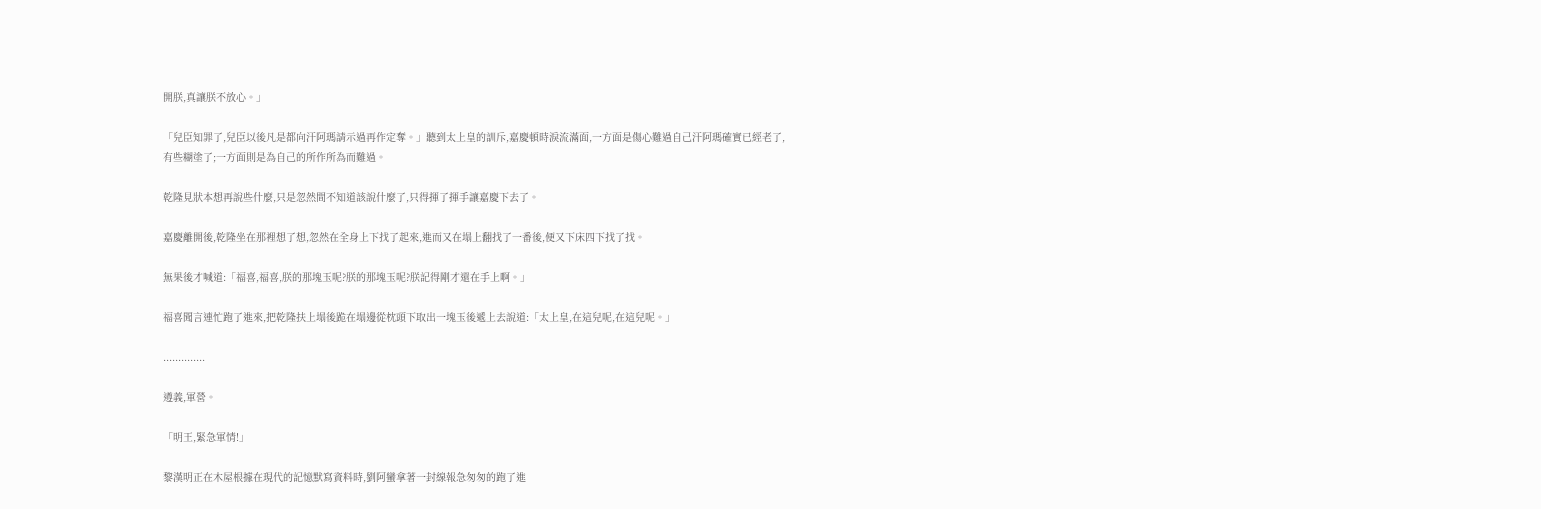開朕,真讓朕不放心。」

「兒臣知罪了,兒臣以後凡是都向汗阿瑪請示過再作定奪。」聽到太上皇的訓斥,嘉慶頓時淚流滿面,一方面是傷心難過自己汗阿瑪確實已經老了,有些糊塗了;一方面則是為自己的所作所為而難過。

乾隆見狀本想再說些什麼,只是忽然間不知道該說什麼了,只得揮了揮手讓嘉慶下去了。

嘉慶離開後,乾隆坐在那裡想了想,忽然在全身上下找了起來,進而又在塌上翻找了一番後,便又下床四下找了找。

無果後才喊道:「福喜,福喜,朕的那塊玉呢?朕的那塊玉呢?朕記得剛才還在手上啊。」

福喜聞言連忙跑了進來,把乾隆扶上塌後跪在塌邊從枕頭下取出一塊玉後遞上去說道:「太上皇,在這兒呢,在這兒呢。」

..............

遵義,軍營。

「明王,緊急軍情!」

黎漢明正在木屋根據在現代的記憶默寫資料時,劉阿蠻拿著一封線報急匆匆的跑了進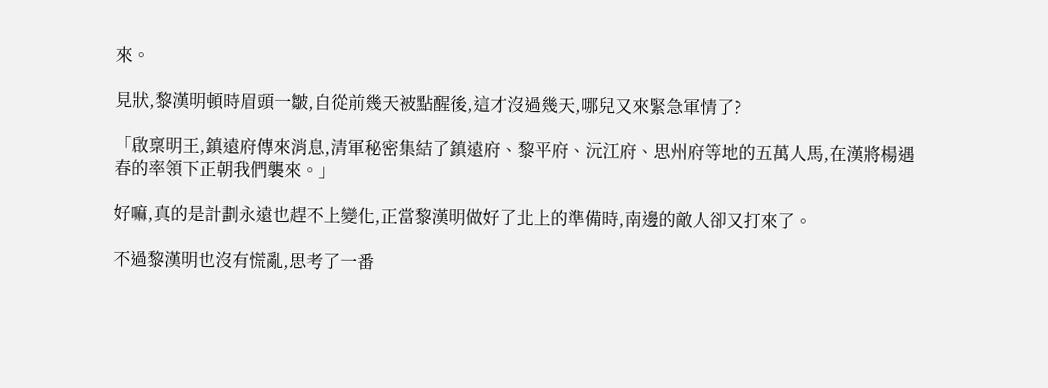來。

見狀,黎漢明頓時眉頭一皺,自從前幾天被點醒後,這才沒過幾天,哪兒又來緊急軍情了?

「啟稟明王,鎮遠府傳來消息,清軍秘密集結了鎮遠府、黎平府、沅江府、思州府等地的五萬人馬,在漢將楊遇春的率領下正朝我們襲來。」

好嘛,真的是計劃永遠也趕不上變化,正當黎漢明做好了北上的準備時,南邊的敵人卻又打來了。

不過黎漢明也沒有慌亂,思考了一番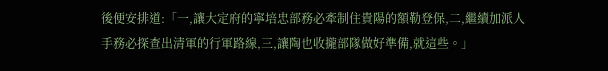後便安排道:「一,讓大定府的寧培忠部務必牽制住貴陽的額勒登保,二,繼續加派人手務必探查出清軍的行軍路線,三,讓陶也收攏部隊做好準備,就這些。」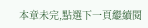本章未完,點選下一頁繼續閱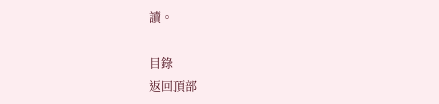讀。

目錄
返回頂部